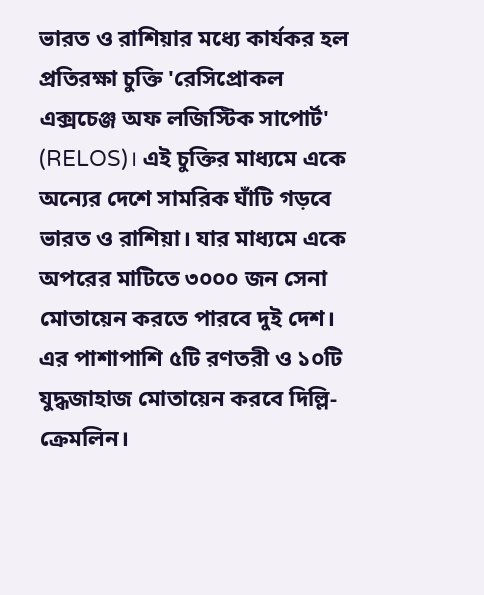ভারত ও রাশিয়ার মধ্যে কার্যকর হল প্রতিরক্ষা চুক্তি 'রেসিপ্রোকল এক্সচেঞ্জ অফ লজিস্টিক সাপোর্ট' (RELOS)। এই চুক্তির মাধ্যমে একে অন্যের দেশে সামরিক ঘাঁটি গড়বে ভারত ও রাশিয়া। যার মাধ্যমে একে অপরের মাটিতে ৩০০০ জন সেনা মোতায়েন করতে পারবে দুই দেশ। এর পাশাপাশি ৫টি রণতরী ও ১০টি যুদ্ধজাহাজ মোতায়েন করবে দিল্লি-ক্রেমলিন।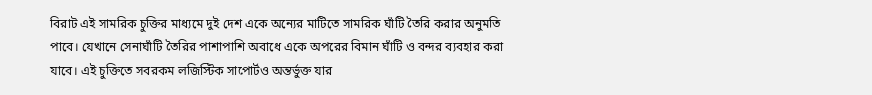বিরাট এই সামরিক চুক্তির মাধ্যমে দুই দেশ একে অন্যের মাটিতে সামরিক ঘাঁটি তৈরি করার অনুমতি পাবে। যেখানে সেনাঘাঁটি তৈরির পাশাপাশি অবাধে একে অপরের বিমান ঘাঁটি ও বন্দর ব্যবহার করা যাবে। এই চুক্তিতে সবরকম লজিস্টিক সাপোর্টও অন্তর্ভুক্ত যার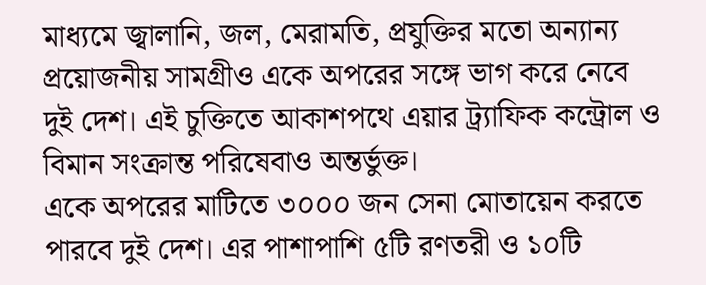মাধ্যমে জ্বালানি, জল, মেরামতি, প্রযুক্তির মতো অন্যান্য প্রয়োজনীয় সামগ্রীও একে অপরের সঙ্গে ভাগ করে নেবে দুই দেশ। এই চুক্তিতে আকাশপথে এয়ার ট্র্যাফিক কন্ট্রোল ও বিমান সংক্রান্ত পরিষেবাও অন্তর্ভুক্ত।
একে অপরের মাটিতে ৩০০০ জন সেনা মোতায়েন করতে পারবে দুই দেশ। এর পাশাপাশি ৫টি রণতরী ও ১০টি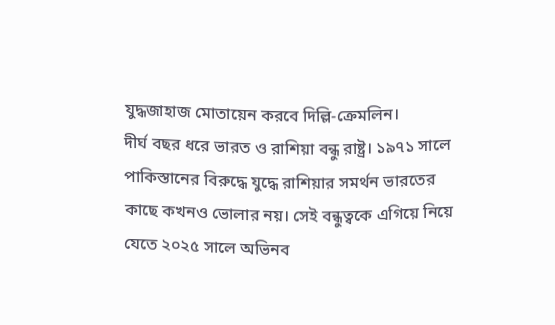যুদ্ধজাহাজ মোতায়েন করবে দিল্লি-ক্রেমলিন।
দীর্ঘ বছর ধরে ভারত ও রাশিয়া বন্ধু রাষ্ট্র। ১৯৭১ সালে পাকিস্তানের বিরুদ্ধে যুদ্ধে রাশিয়ার সমর্থন ভারতের কাছে কখনও ভোলার নয়। সেই বন্ধুত্বকে এগিয়ে নিয়ে যেতে ২০২৫ সালে অভিনব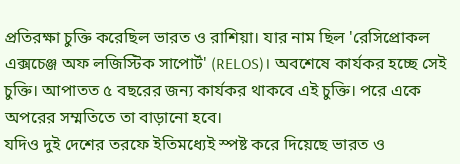প্রতিরক্ষা চুক্তি করেছিল ভারত ও রাশিয়া। যার নাম ছিল 'রেসিপ্রোকল এক্সচেঞ্জ অফ লজিস্টিক সাপোর্ট' (RELOS)। অবশেষে কার্যকর হচ্ছে সেই চুক্তি। আপাতত ৫ বছরের জন্য কার্যকর থাকবে এই চুক্তি। পরে একে অপরের সম্মতিতে তা বাড়ানো হবে।
যদিও দুই দেশের তরফে ইতিমধ্যেই স্পষ্ট করে দিয়েছে ভারত ও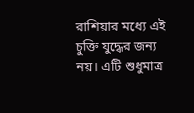রাশিয়ার মধ্যে এই চুক্তি যুদ্ধের জন্য নয়। এটি শুধুমাত্র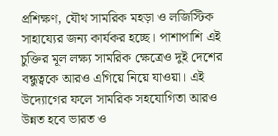প্রশিক্ষণ, যৌথ সামরিক মহড়া ও লজিস্টিক সাহায্যের জন্য কার্যকর হচ্ছে। পাশাপাশি এই চুক্তির মূল লক্ষ্য সামরিক ক্ষেত্রেও দুই দেশের বন্ধুত্বকে আরও এগিয়ে নিয়ে যাওয়া। এই উদ্যোগের ফলে সামরিক সহযোগিতা আরও উন্নত হবে ভারত ও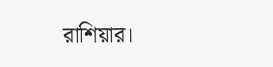রাশিয়ার।